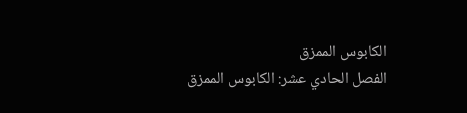الكابوس الممزق
الفصل الحادي عشر: الكابوس الممزق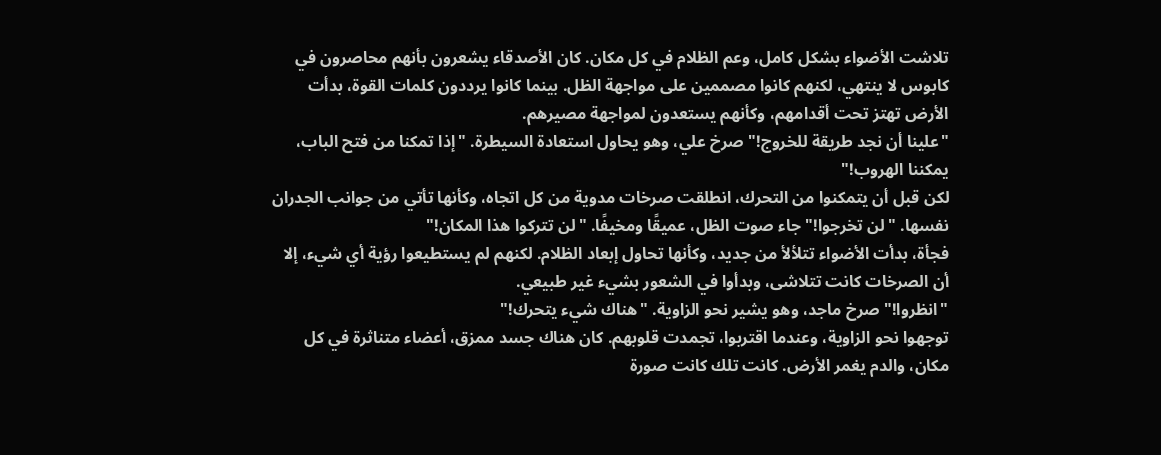تلاشت الأضواء بشكل كامل، وعم الظلام في كل مكان. كان الأصدقاء يشعرون بأنهم محاصرون في كابوس لا ينتهي، لكنهم كانوا مصممين على مواجهة الظل. بينما كانوا يرددون كلمات القوة، بدأت الأرض تهتز تحت أقدامهم، وكأنهم يستعدون لمواجهة مصيرهم.
"علينا أن نجد طريقة للخروج!" صرخ علي، وهو يحاول استعادة السيطرة. "إذا تمكنا من فتح الباب، يمكننا الهروب!"
لكن قبل أن يتمكنوا من التحرك، انطلقت صرخات مدوية من كل اتجاه، وكأنها تأتي من جوانب الجدران نفسها. "لن تخرجوا!" جاء صوت الظل، عميقًا ومخيفًا. "لن تتركوا هذا المكان!"
فجأة، بدأت الأضواء تتلألأ من جديد، وكأنها تحاول إبعاد الظلام. لكنهم لم يستطيعوا رؤية أي شيء، إلا أن الصرخات كانت تتلاشى، وبدأوا في الشعور بشيء غير طبيعي.
"انظروا!" صرخ ماجد، وهو يشير نحو الزاوية. "هناك شيء يتحرك!"
توجهوا نحو الزاوية، وعندما اقتربوا، تجمدت قلوبهم. كان هناك جسد ممزق، أعضاء متناثرة في كل مكان، والدم يغمر الأرض. كانت تلك كانت صورة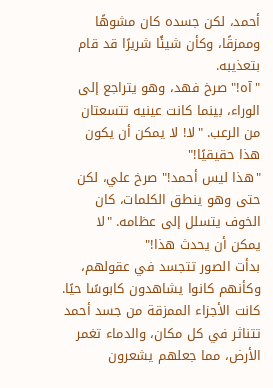أحمد، لكن جسده كان مشوهًا وممزقًا، وكأن شيئًا شريرًا قد قام بتعذيبه.
"آه!" صرخ فهد، وهو يتراجع إلى الوراء، بينما كانت عينيه تتسعتان من الرعب. "لا! لا يمكن أن يكون هذا حقيقيًا!"
"هذا ليس أحمد!" صرخ علي، لكن حتى وهو ينطق الكلمات، كان الخوف يتسلل إلى عظامه. "لا يمكن أن يحدث هذا!"
بدأت الصور تتجسد في عقولهم، وكأنهم كانوا يشاهدون كابوسًا حيًا. كانت الأجزاء الممزقة من جسد أحمد تتناثر في كل مكان، والدماء تغمر الأرض، مما جعلهم يشعرون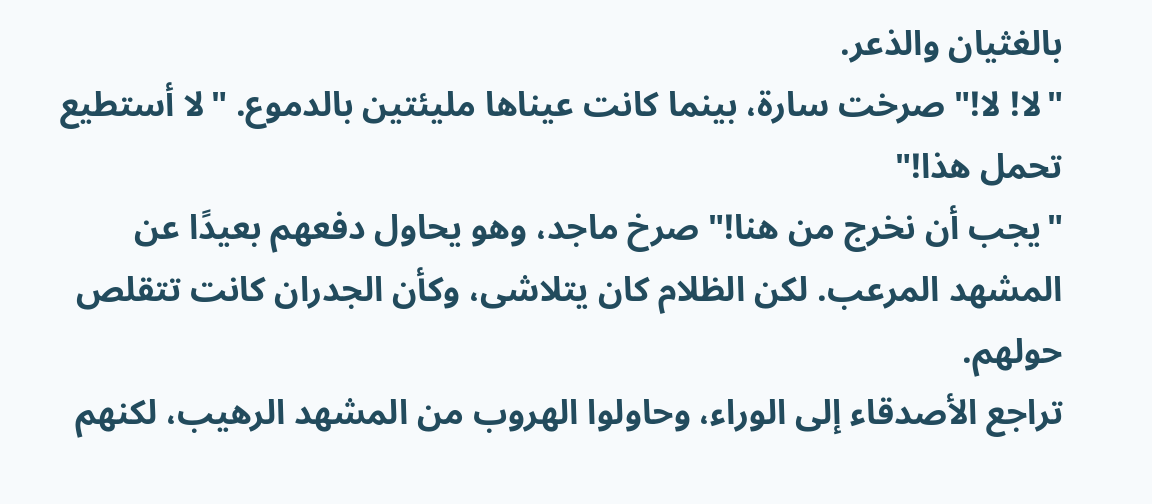بالغثيان والذعر.
"لا! لا!" صرخت سارة، بينما كانت عيناها مليئتين بالدموع. "لا أستطيع تحمل هذا!"
"يجب أن نخرج من هنا!" صرخ ماجد، وهو يحاول دفعهم بعيدًا عن المشهد المرعب. لكن الظلام كان يتلاشى، وكأن الجدران كانت تتقلص حولهم.
تراجع الأصدقاء إلى الوراء، وحاولوا الهروب من المشهد الرهيب، لكنهم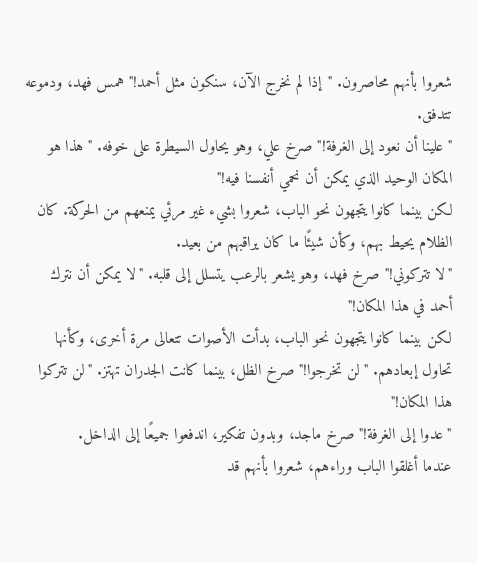شعروا بأنهم محاصرون. "إذا لم نخرج الآن، سنكون مثل أحمد!" همس فهد، ودموعه تتدفق.
"علينا أن نعود إلى الغرفة!" صرخ علي، وهو يحاول السيطرة على خوفه. "هذا هو المكان الوحيد الذي يمكن أن نحمي أنفسنا فيه!"
لكن بينما كانوا يتجهون نحو الباب، شعروا بشيء غير مرئي يمنعهم من الحركة. كان الظلام يحيط بهم، وكأن شيئًا ما كان يراقبهم من بعيد.
"لا تتركوني!" صرخ فهد، وهو يشعر بالرعب يتسلل إلى قلبه. "لا يمكن أن نترك أحمد في هذا المكان!"
لكن بينما كانوا يتجهون نحو الباب، بدأت الأصوات تتعالى مرة أخرى، وكأنها تحاول إبعادهم. "لن تخرجوا!" صرخ الظل، بينما كانت الجدران تهتز. "لن تتركوا هذا المكان!"
"عدوا إلى الغرفة!" صرخ ماجد، وبدون تفكير، اندفعوا جميعًا إلى الداخل.
عندما أغلقوا الباب وراءهم، شعروا بأنهم قد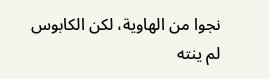نجوا من الهاوية، لكن الكابوس لم ينته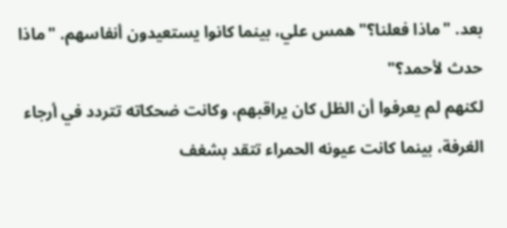بعد. "ماذا فعلنا؟" همس علي، بينما كانوا يستعيدون أنفاسهم. "ماذا حدث لأحمد؟"
لكنهم لم يعرفوا أن الظل كان يراقبهم، وكانت ضحكاته تتردد في أرجاء الغرفة، بينما كانت عيونه الحمراء تتقد بشغف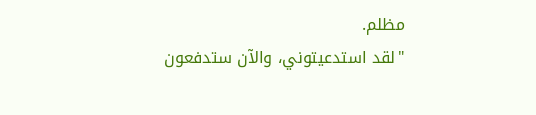مظلم.
"لقد استدعيتوني، والآن ستدفعون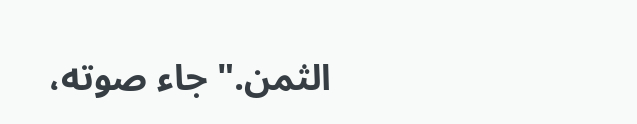الثمن." جاء صوته،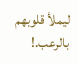ليملأ قلوبهم بالرعب.!